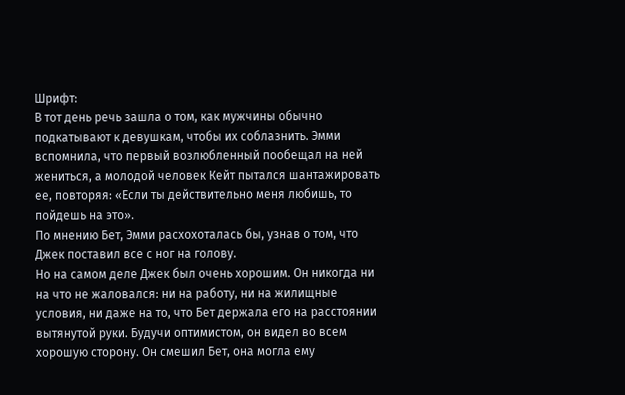Шрифт:
В тот день речь зашла о том, как мужчины обычно подкатывают к девушкам, чтобы их соблазнить. Эмми вспомнила, что первый возлюбленный пообещал на ней жениться, а молодой человек Кейт пытался шантажировать ее, повторяя: «Если ты действительно меня любишь, то пойдешь на это».
По мнению Бет, Эмми расхохоталась бы, узнав о том, что Джек поставил все с ног на голову.
Но на самом деле Джек был очень хорошим. Он никогда ни на что не жаловался: ни на работу, ни на жилищные условия, ни даже на то, что Бет держала его на расстоянии вытянутой руки. Будучи оптимистом, он видел во всем хорошую сторону. Он смешил Бет, она могла ему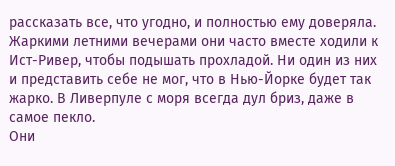рассказать все, что угодно, и полностью ему доверяла. Жаркими летними вечерами они часто вместе ходили к Ист-Ривер, чтобы подышать прохладой. Ни один из них и представить себе не мог, что в Нью-Йорке будет так жарко. В Ливерпуле с моря всегда дул бриз, даже в самое пекло.
Они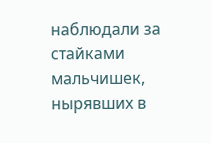наблюдали за стайками мальчишек, нырявших в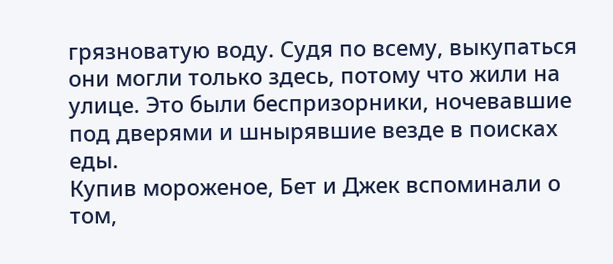грязноватую воду. Судя по всему, выкупаться они могли только здесь, потому что жили на улице. Это были беспризорники, ночевавшие под дверями и шнырявшие везде в поисках еды.
Купив мороженое, Бет и Джек вспоминали о том,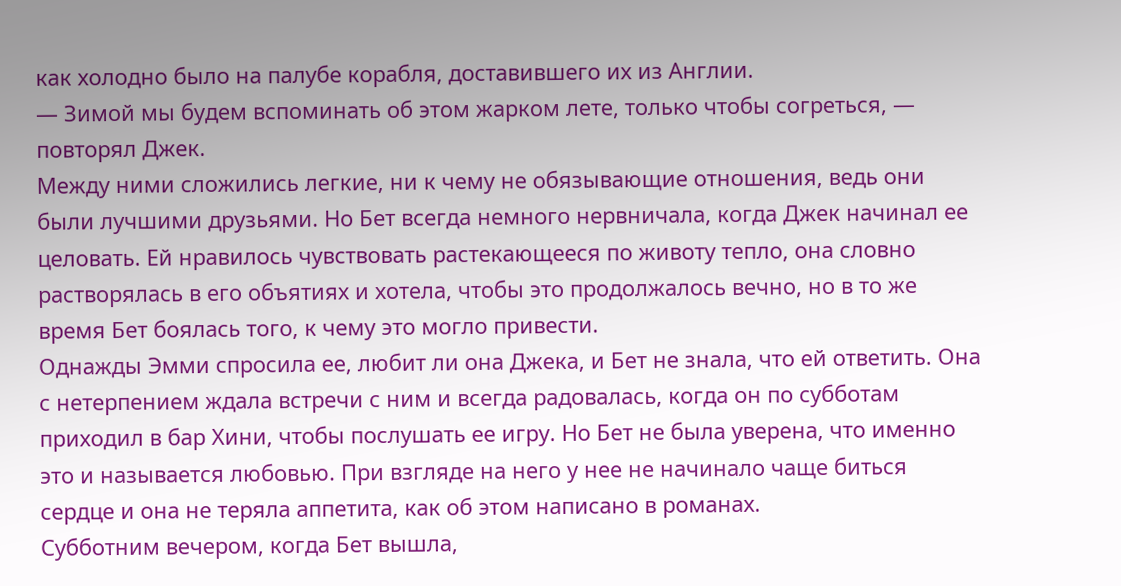как холодно было на палубе корабля, доставившего их из Англии.
— Зимой мы будем вспоминать об этом жарком лете, только чтобы согреться, — повторял Джек.
Между ними сложились легкие, ни к чему не обязывающие отношения, ведь они были лучшими друзьями. Но Бет всегда немного нервничала, когда Джек начинал ее целовать. Ей нравилось чувствовать растекающееся по животу тепло, она словно растворялась в его объятиях и хотела, чтобы это продолжалось вечно, но в то же время Бет боялась того, к чему это могло привести.
Однажды Эмми спросила ее, любит ли она Джека, и Бет не знала, что ей ответить. Она с нетерпением ждала встречи с ним и всегда радовалась, когда он по субботам приходил в бар Хини, чтобы послушать ее игру. Но Бет не была уверена, что именно это и называется любовью. При взгляде на него у нее не начинало чаще биться сердце и она не теряла аппетита, как об этом написано в романах.
Субботним вечером, когда Бет вышла,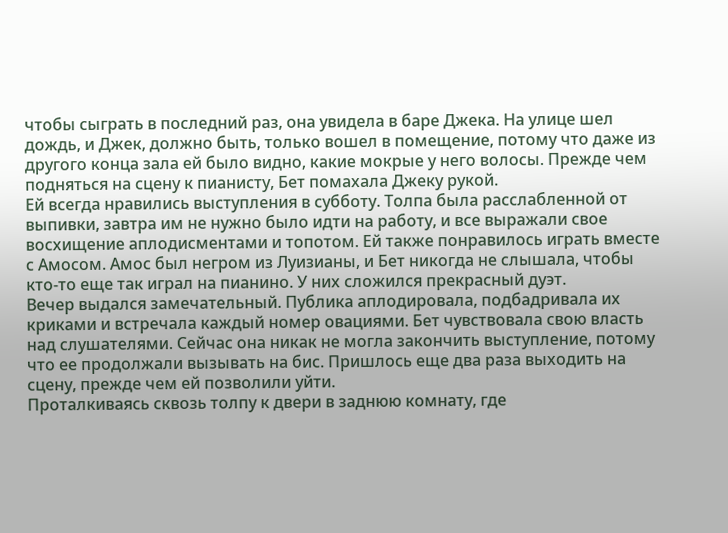чтобы сыграть в последний раз, она увидела в баре Джека. На улице шел дождь, и Джек, должно быть, только вошел в помещение, потому что даже из другого конца зала ей было видно, какие мокрые у него волосы. Прежде чем подняться на сцену к пианисту, Бет помахала Джеку рукой.
Ей всегда нравились выступления в субботу. Толпа была расслабленной от выпивки, завтра им не нужно было идти на работу, и все выражали свое восхищение аплодисментами и топотом. Ей также понравилось играть вместе с Амосом. Амос был негром из Луизианы, и Бет никогда не слышала, чтобы кто-то еще так играл на пианино. У них сложился прекрасный дуэт.
Вечер выдался замечательный. Публика аплодировала, подбадривала их криками и встречала каждый номер овациями. Бет чувствовала свою власть над слушателями. Сейчас она никак не могла закончить выступление, потому что ее продолжали вызывать на бис. Пришлось еще два раза выходить на сцену, прежде чем ей позволили уйти.
Проталкиваясь сквозь толпу к двери в заднюю комнату, где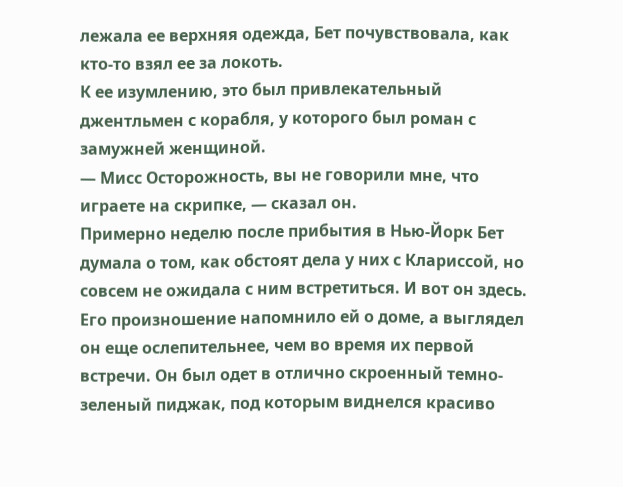лежала ее верхняя одежда, Бет почувствовала, как кто-то взял ее за локоть.
К ее изумлению, это был привлекательный джентльмен с корабля, у которого был роман с замужней женщиной.
— Мисс Осторожность, вы не говорили мне, что играете на скрипке, — сказал он.
Примерно неделю после прибытия в Нью-Йорк Бет думала о том, как обстоят дела у них с Клариссой, но совсем не ожидала с ним встретиться. И вот он здесь. Его произношение напомнило ей о доме, а выглядел он еще ослепительнее, чем во время их первой встречи. Он был одет в отлично скроенный темно-зеленый пиджак, под которым виднелся красиво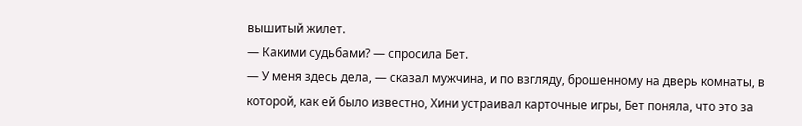вышитый жилет.
— Какими судьбами? — спросила Бет.
— У меня здесь дела, — сказал мужчина, и по взгляду, брошенному на дверь комнаты, в которой, как ей было известно, Хини устраивал карточные игры, Бет поняла, что это за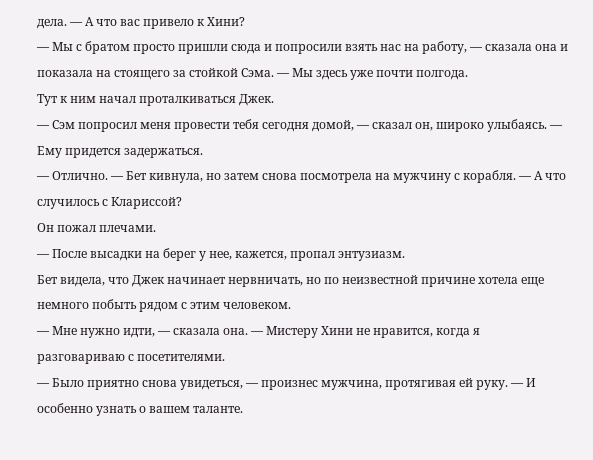дела. — А что вас привело к Хини?
— Мы с братом просто пришли сюда и попросили взять нас на работу, — сказала она и показала на стоящего за стойкой Сэма. — Мы здесь уже почти полгода.
Тут к ним начал проталкиваться Джек.
— Сэм попросил меня провести тебя сегодня домой, — сказал он, широко улыбаясь. — Ему придется задержаться.
— Отлично. — Бет кивнула, но затем снова посмотрела на мужчину с корабля. — А что случилось с Клариссой?
Он пожал плечами.
— После высадки на берег у нее, кажется, пропал энтузиазм.
Бет видела, что Джек начинает нервничать, но по неизвестной причине хотела еще немного побыть рядом с этим человеком.
— Мне нужно идти, — сказала она. — Мистеру Хини не нравится, когда я разговариваю с посетителями.
— Было приятно снова увидеться, — произнес мужчина, протягивая ей руку. — И особенно узнать о вашем таланте.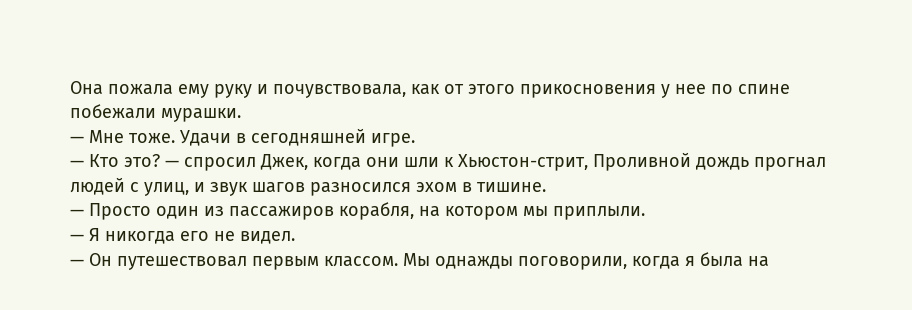Она пожала ему руку и почувствовала, как от этого прикосновения у нее по спине побежали мурашки.
— Мне тоже. Удачи в сегодняшней игре.
— Кто это? — спросил Джек, когда они шли к Хьюстон-стрит, Проливной дождь прогнал людей с улиц, и звук шагов разносился эхом в тишине.
— Просто один из пассажиров корабля, на котором мы приплыли.
— Я никогда его не видел.
— Он путешествовал первым классом. Мы однажды поговорили, когда я была на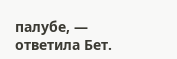палубе, — ответила Бет.